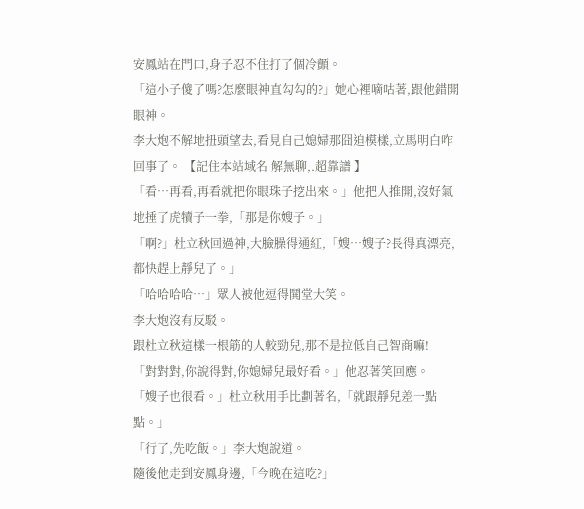安鳳站在門口,身子忍不住打了個冷顫。
「這小子傻了嗎?怎麼眼神直勾勾的?」她心裡嘀咕著,跟他錯開眼神。
李大炮不解地扭頭望去,看見自己媳婦那囧迫模樣,立馬明白咋回事了。 【記住本站域名 解無聊,.超靠譜 】
「看…再看,再看就把你眼珠子挖出來。」他把人推開,沒好氣地捶了虎犢子一拳,「那是你嫂子。」
「啊?」杜立秋回過神,大臉臊得通紅,「嫂…嫂子?長得真漂亮,都快趕上靜兒了。」
「哈哈哈哈…」眾人被他逗得鬨堂大笑。
李大炮沒有反駁。
跟杜立秋這樣一根筋的人較勁兒,那不是拉低自己智商嘛!
「對對對,你說得對,你媳婦兒最好看。」他忍著笑回應。
「嫂子也很看。」杜立秋用手比劃著名,「就跟靜兒差一點點。」
「行了,先吃飯。」李大炮說道。
隨後他走到安鳳身邊,「今晚在這吃?」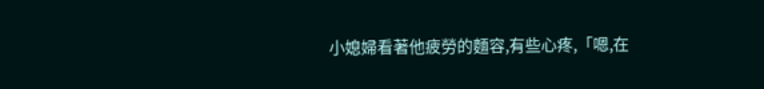小媳婦看著他疲勞的麵容,有些心疼,「嗯,在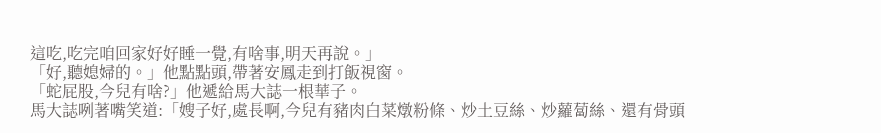這吃,吃完咱回家好好睡一覺,有啥事,明天再說。」
「好,聽媳婦的。」他點點頭,帶著安鳳走到打飯視窗。
「蛇屁股,今兒有啥?」他遞給馬大誌一根華子。
馬大誌咧著嘴笑道:「嫂子好,處長啊,今兒有豬肉白菜燉粉條、炒土豆絲、炒蘿蔔絲、還有骨頭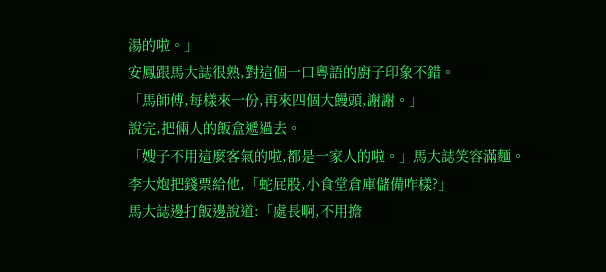湯的啦。」
安鳳跟馬大誌很熟,對這個一口粵語的廚子印象不錯。
「馬師傅,每樣來一份,再來四個大饅頭,謝謝。」
說完,把倆人的飯盒遞過去。
「嫂子不用這麼客氣的啦,都是一家人的啦。」馬大誌笑容滿麵。
李大炮把錢票給他,「蛇屁股,小食堂倉庫儲備咋樣?」
馬大誌邊打飯邊說道:「處長啊,不用擔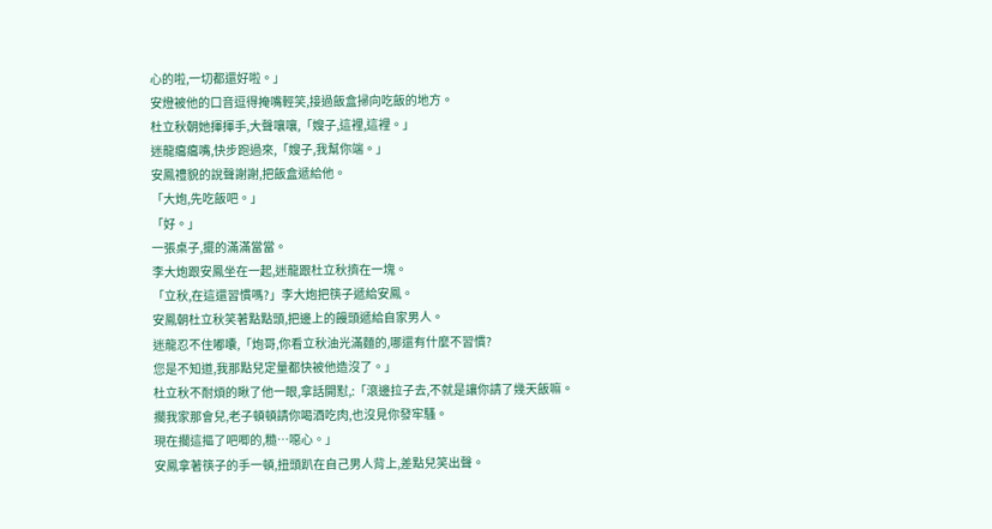心的啦,一切都還好啦。」
安燈被他的口音逗得掩嘴輕笑,接過飯盒掃向吃飯的地方。
杜立秋朝她揮揮手,大聲嚷嚷,「嫂子,這裡,這裡。」
迷龍癟癟嘴,快步跑過來,「嫂子,我幫你端。」
安鳳禮貌的說聲謝謝,把飯盒遞給他。
「大炮,先吃飯吧。」
「好。」
一張桌子,擺的滿滿當當。
李大炮跟安鳳坐在一起,迷龍跟杜立秋擠在一塊。
「立秋,在這還習慣嗎?」李大炮把筷子遞給安鳳。
安鳳朝杜立秋笑著點點頭,把邊上的饅頭遞給自家男人。
迷龍忍不住嘟囔,「炮哥,你看立秋油光滿麵的,哪還有什麼不習慣?
您是不知道,我那點兒定量都快被他造沒了。」
杜立秋不耐煩的瞅了他一眼,拿話開懟,:「滾邊拉子去,不就是讓你請了幾天飯嘛。
擱我家那會兒,老子頓頓請你喝酒吃肉,也沒見你發牢騷。
現在擱這摳了吧唧的,糙…噁心。」
安鳳拿著筷子的手一頓,扭頭趴在自己男人背上,差點兒笑出聲。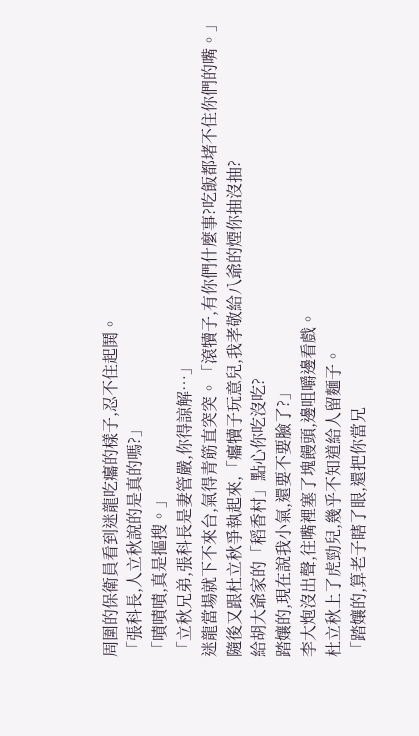周圍的保衛員看到迷龍吃癟的樣子,忍不住起鬨。
「張科長,人立秋說的是真的嗎?」
「嘖嘖嘖,真是摳搜。」
「立秋兄弟,張科長是妻管嚴,你得諒解…」
迷龍當場就下不來台,氣得青筋直突突。「滾犢子,有你們什麼事?吃飯都堵不住你們的嘴。」
隨後又跟杜立秋爭執起來,「癟犢子玩意兒,我孝敬給八爺的煙你抽沒抽?
給胡大爺家的「稻香村」點心你吃沒吃?
踏孃的,現在說我小氣,還要不要臉了?」
李大炮沒出聲,往嘴裡塞了塊饅頭,邊咀嚼邊看戲。
杜立秋上了虎勁兒,幾乎不知道給人留麵子。
「踏孃的,算老子瞎了眼,還把你當兄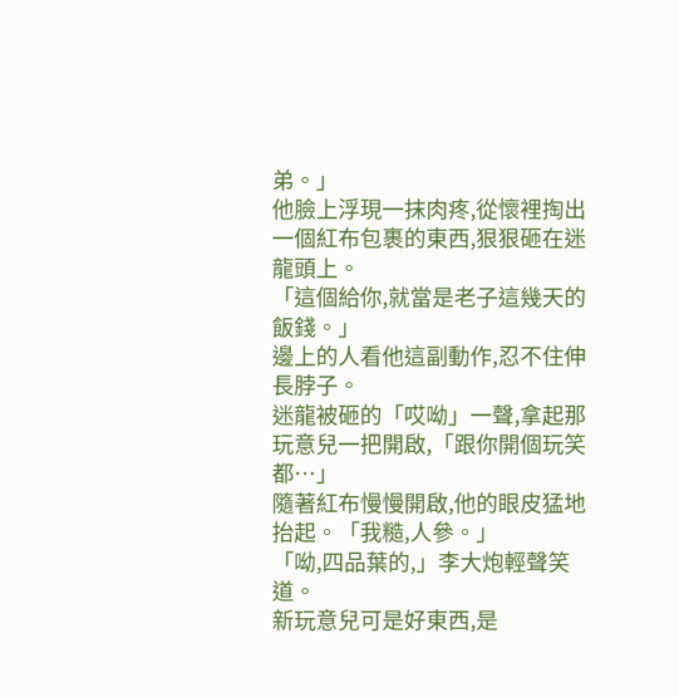弟。」
他臉上浮現一抹肉疼,從懷裡掏出一個紅布包裹的東西,狠狠砸在迷龍頭上。
「這個給你,就當是老子這幾天的飯錢。」
邊上的人看他這副動作,忍不住伸長脖子。
迷龍被砸的「哎呦」一聲,拿起那玩意兒一把開啟,「跟你開個玩笑都…」
隨著紅布慢慢開啟,他的眼皮猛地抬起。「我糙,人參。」
「呦,四品葉的,」李大炮輕聲笑道。
新玩意兒可是好東西,是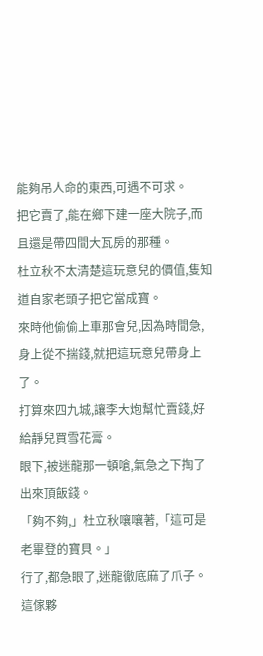能夠吊人命的東西,可遇不可求。
把它賣了,能在鄉下建一座大院子,而且還是帶四間大瓦房的那種。
杜立秋不太清楚這玩意兒的價值,隻知道自家老頭子把它當成寶。
來時他偷偷上車那會兒,因為時間急,身上從不揣錢,就把這玩意兒帶身上了。
打算來四九城,讓李大炮幫忙賣錢,好給靜兒買雪花膏。
眼下,被迷龍那一頓嗆,氣急之下掏了出來頂飯錢。
「夠不夠,」杜立秋嚷嚷著,「這可是老畢登的寶貝。」
行了,都急眼了,迷龍徹底麻了爪子。
這傢夥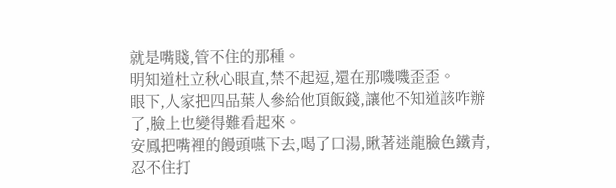就是嘴賤,管不住的那種。
明知道杜立秋心眼直,禁不起逗,還在那嘰嘰歪歪。
眼下,人家把四品葉人參給他頂飯錢,讓他不知道該咋辦了,臉上也變得難看起來。
安鳳把嘴裡的饅頭嚥下去,喝了口湯,瞅著迷龍臉色鐵青,忍不住打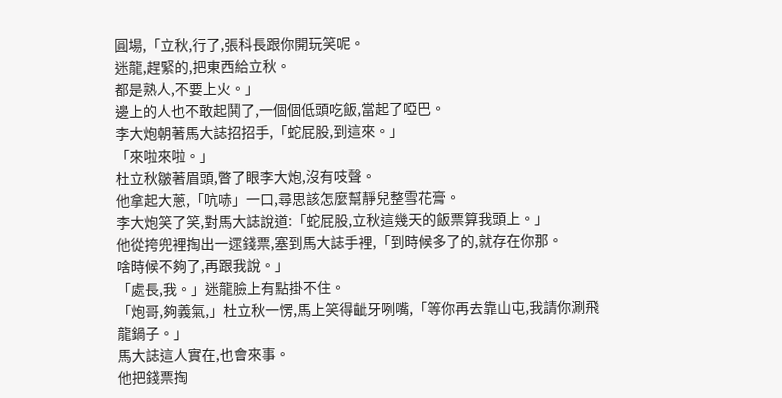圓場,「立秋,行了,張科長跟你開玩笑呢。
迷龍,趕緊的,把東西給立秋。
都是熟人,不要上火。」
邊上的人也不敢起鬨了,一個個低頭吃飯,當起了啞巴。
李大炮朝著馬大誌招招手,「蛇屁股,到這來。」
「來啦來啦。」
杜立秋皺著眉頭,瞥了眼李大炮,沒有吱聲。
他拿起大蔥,「吭哧」一口,尋思該怎麼幫靜兒整雪花膏。
李大炮笑了笑,對馬大誌說道:「蛇屁股,立秋這幾天的飯票算我頭上。」
他從挎兜裡掏出一遝錢票,塞到馬大誌手裡,「到時候多了的,就存在你那。
啥時候不夠了,再跟我說。」
「處長,我。」迷龍臉上有點掛不住。
「炮哥,夠義氣,」杜立秋一愣,馬上笑得齜牙咧嘴,「等你再去靠山屯,我請你涮飛龍鍋子。」
馬大誌這人實在,也會來事。
他把錢票掏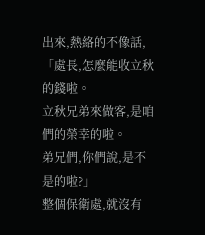出來,熱絡的不像話,「處長,怎麼能收立秋的錢啦。
立秋兄弟來做客,是咱們的榮幸的啦。
弟兄們,你們說,是不是的啦?」
整個保衛處,就沒有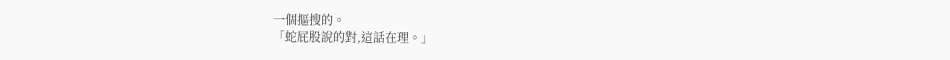一個摳搜的。
「蛇屁股說的對,這話在理。」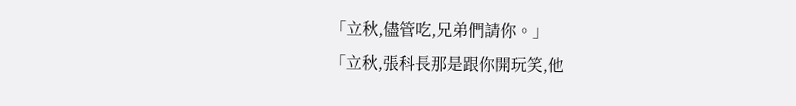「立秋,儘管吃,兄弟們請你。」
「立秋,張科長那是跟你開玩笑,他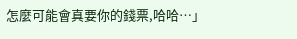怎麼可能會真要你的錢票,哈哈…」